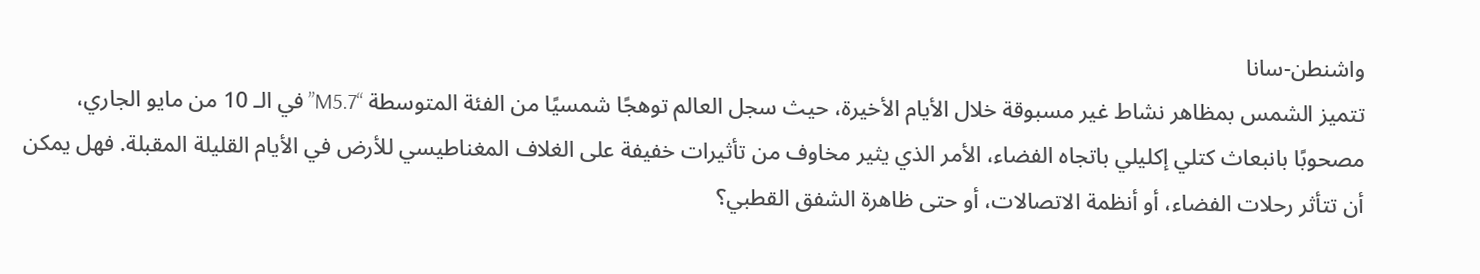واشنطن-سانا
تتميز الشمس بمظاهر نشاط غير مسبوقة خلال الأيام الأخيرة، حيث سجل العالم توهجًا شمسيًا من الفئة المتوسطة “M5.7” في الـ 10 من مايو الجاري، مصحوبًا بانبعاث كتلي إكليلي باتجاه الفضاء، الأمر الذي يثير مخاوف من تأثيرات خفيفة على الغلاف المغناطيسي للأرض في الأيام القليلة المقبلة. فهل يمكن أن تتأثر رحلات الفضاء، أو أنظمة الاتصالات، أو حتى ظاهرة الشفق القطبي؟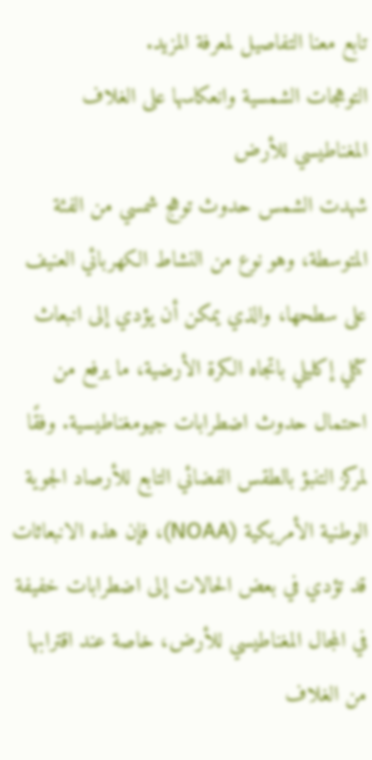تابع معنا التفاصيل لمعرفة المزيد.
التوهجات الشمسية وانعكاسها على الغلاف المغناطيسي للأرض
شهدت الشمس حدوث توهج شمسي من الفئة المتوسطة، وهو نوع من النشاط الكهربائي العنيف على سطحها، والذي يمكن أن يؤدي إلى انبعاث كتلي إكليلي باتجاه الكرة الأرضية، ما يرفع من احتمال حدوث اضطرابات جيومغناطيسية. وفقًا لمركز التنبؤ بالطقس الفضائي التابع للأرصاد الجوية الوطنية الأمريكية (NOAA)، فإن هذه الانبعاثات قد تؤدي في بعض الحالات إلى اضطرابات خفيفة في المجال المغناطيسي للأرض، خاصة عند اقترابها من الغلاف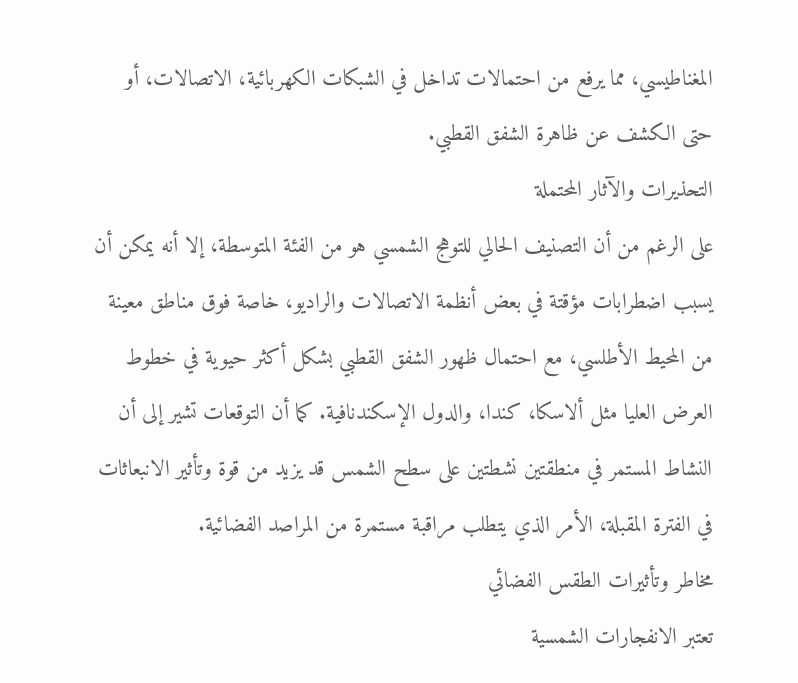المغناطيسي، مما يرفع من احتمالات تداخل في الشبكات الكهربائية، الاتصالات، أو حتى الكشف عن ظاهرة الشفق القطبي.
التحذيرات والآثار المحتملة
على الرغم من أن التصنيف الحالي للتوهج الشمسي هو من الفئة المتوسطة، إلا أنه يمكن أن يسبب اضطرابات مؤقتة في بعض أنظمة الاتصالات والراديو، خاصة فوق مناطق معينة من المحيط الأطلسي، مع احتمال ظهور الشفق القطبي بشكل أكثر حيوية في خطوط العرض العليا مثل ألاسكا، كندا، والدول الإسكندنافية. كما أن التوقعات تشير إلى أن النشاط المستمر في منطقتين نشطتين على سطح الشمس قد يزيد من قوة وتأثير الانبعاثات في الفترة المقبلة، الأمر الذي يتطلب مراقبة مستمرة من المراصد الفضائية.
مخاطر وتأثيرات الطقس الفضائي
تعتبر الانفجارات الشمسية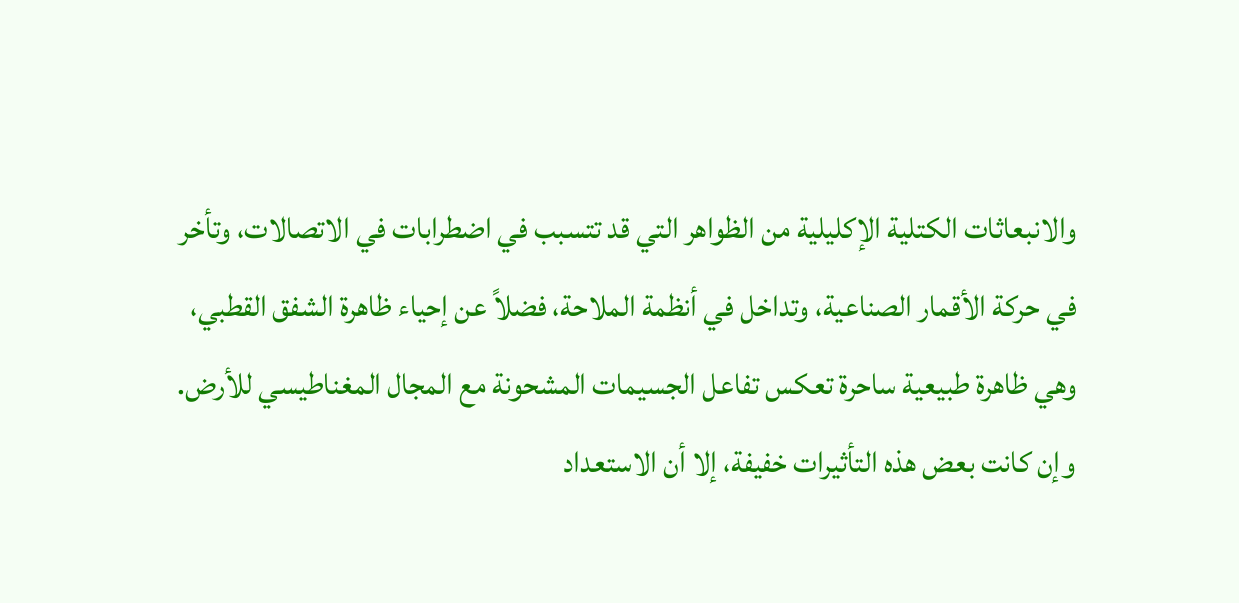والانبعاثات الكتلية الإكليلية من الظواهر التي قد تتسبب في اضطرابات في الاتصالات، وتأخر في حركة الأقمار الصناعية، وتداخل في أنظمة الملاحة، فضلاً عن إحياء ظاهرة الشفق القطبي، وهي ظاهرة طبيعية ساحرة تعكس تفاعل الجسيمات المشحونة مع المجال المغناطيسي للأرض. وإن كانت بعض هذه التأثيرات خفيفة، إلا أن الاستعداد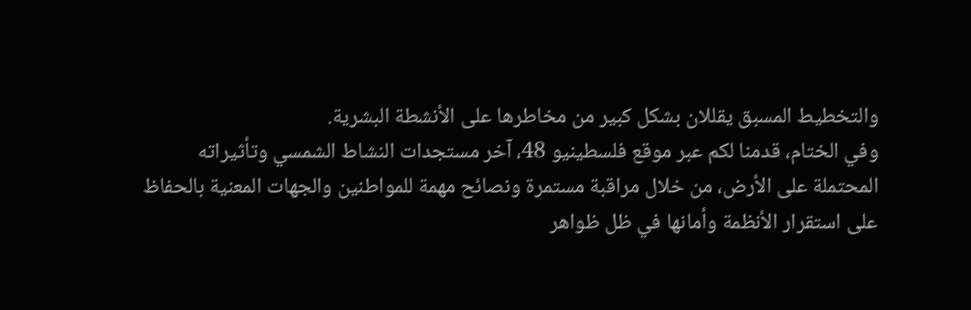والتخطيط المسبق يقللان بشكل كبير من مخاطرها على الأنشطة البشرية.
وفي الختام، قدمنا لكم عبر موقع فلسطينيو 48، آخر مستجدات النشاط الشمسي وتأثيراته المحتملة على الأرض، من خلال مراقبة مستمرة ونصائح مهمة للمواطنين والجهات المعنية بالحفاظ على استقرار الأنظمة وأمانها في ظل ظواهر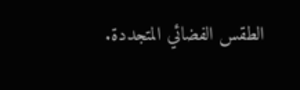الطقس الفضائي المتجددة.